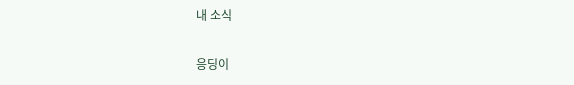내 소식

응딩이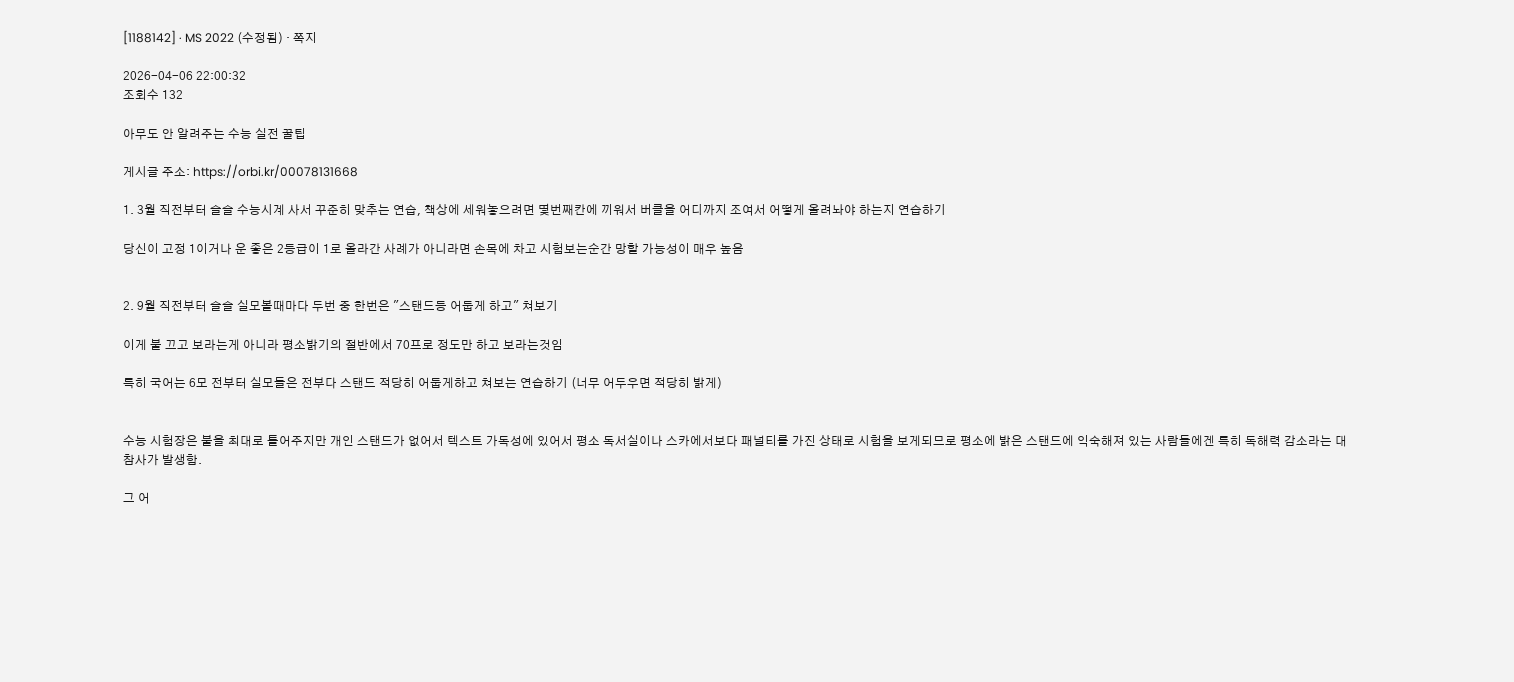[1188142] · MS 2022 (수정됨) · 쪽지

2026-04-06 22:00:32
조회수 132

아무도 안 알려주는 수능 실전 꿀팁

게시글 주소: https://orbi.kr/00078131668

1. 3월 직전부터 슬슬 수능시계 사서 꾸준히 맞추는 연습, 책상에 세워놓으려면 몇번째칸에 끼워서 버클을 어디까지 조여서 어떻게 올려놔야 하는지 연습하기

당신이 고정 1이거나 운 좋은 2등급이 1로 올라간 사례가 아니라면 손목에 차고 시험보는순간 망할 가능성이 매우 높음


2. 9월 직전부터 슬슬 실모볼때마다 두번 중 한번은 "스탠드등 어둡게 하고" 쳐보기

이게 불 끄고 보라는게 아니라 평소밝기의 절반에서 70프로 정도만 하고 보라는것임

특히 국어는 6모 전부터 실모들은 전부다 스탠드 적당히 어둡게하고 쳐보는 연습하기 (너무 어두우면 적당히 밝게)


수능 시험장은 불을 최대로 틀어주지만 개인 스탠드가 없어서 텍스트 가독성에 있어서 평소 독서실이나 스카에서보다 패널티를 가진 상태로 시험을 보게되므로 평소에 밝은 스탠드에 익숙해져 있는 사람들에겐 특히 독해력 감소라는 대참사가 발생함.

그 어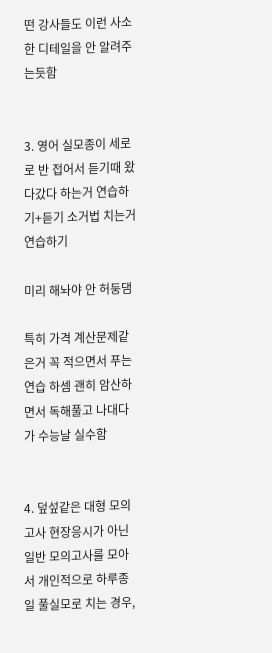떤 강사들도 이런 사소한 디테일을 안 알려주는듯함


3. 영어 실모종이 세로로 반 접어서 듣기때 왔다갔다 하는거 연습하기+듣기 소거법 치는거 연습하기

미리 해놔야 안 허둥댐

특히 가격 계산문제같은거 꼭 적으면서 푸는 연습 하셈 괜히 암산하면서 독해풀고 나대다가 수능날 실수함


4. 덮섶같은 대형 모의고사 현장응시가 아닌 일반 모의고사를 모아서 개인적으로 하루종일 풀실모로 치는 경우,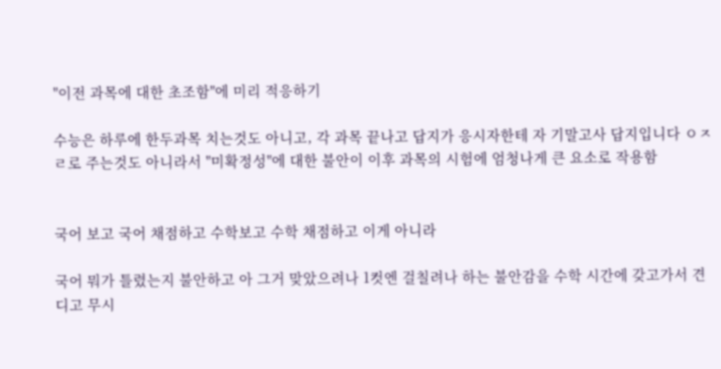"이전 과목에 대한 초조함"에 미리 적응하기

수능은 하루에 한두과목 치는것도 아니고, 각 과목 끝나고 답지가 응시자한테 자 기말고사 답지입니다 ㅇㅈㄹ로 주는것도 아니라서 "미확정성"에 대한 불안이 이후 과목의 시험에 엄청나게 큰 요소로 작용함


국어 보고 국어 채점하고 수학보고 수학 채점하고 이게 아니라

국어 뭐가 틀렸는지 불안하고 아 그거 맞았으려나 1컷엔 걸칠려나 하는 불안감을 수학 시간에 갖고가서 견디고 무시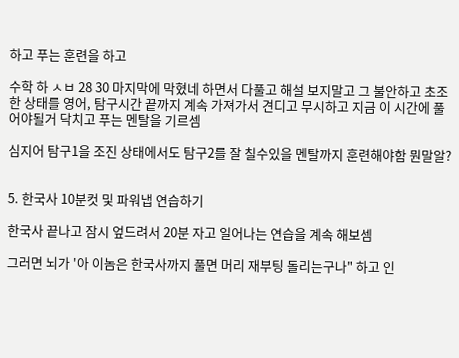하고 푸는 훈련을 하고

수학 하 ㅅㅂ 28 30 마지막에 막혔네 하면서 다풀고 해설 보지말고 그 불안하고 초조한 상태를 영어, 탐구시간 끝까지 계속 가져가서 견디고 무시하고 지금 이 시간에 풀어야될거 닥치고 푸는 멘탈을 기르셈

심지어 탐구1을 조진 상태에서도 탐구2를 잘 칠수있을 멘탈까지 훈련해야함 뭔말알?


5. 한국사 10분컷 및 파워냅 연습하기

한국사 끝나고 잠시 엎드려서 20분 자고 일어나는 연습을 계속 해보셈

그러면 뇌가 '아 이놈은 한국사까지 풀면 머리 재부팅 돌리는구나" 하고 인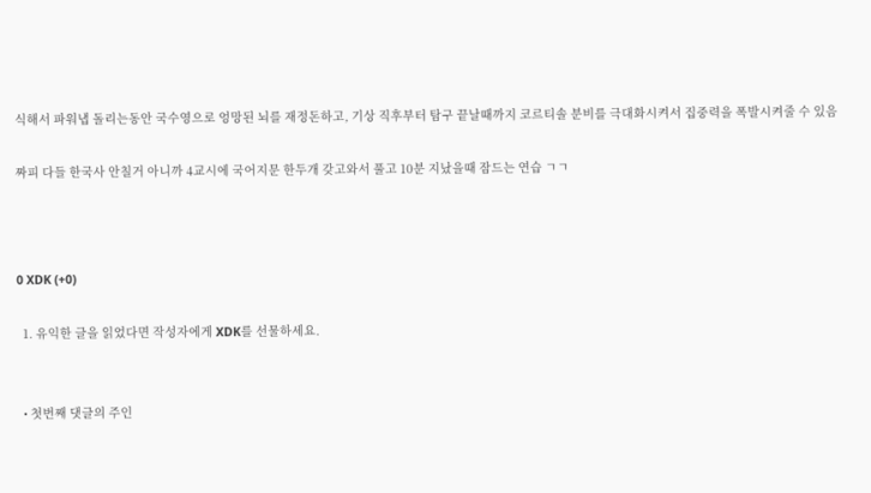식해서 파워냅 돌리는동안 국수영으로 엉망된 뇌를 재정돈하고, 기상 직후부터 탐구 끝날때까지 코르티솔 분비를 극대화시켜서 집중력을 폭발시켜줄 수 있음

짜피 다들 한국사 안칠거 아니까 4교시에 국어지문 한두개 갖고와서 풀고 10분 지났을때 잠드는 연습 ㄱㄱ



0 XDK (+0)

  1. 유익한 글을 읽었다면 작성자에게 XDK를 선물하세요.


  • 첫번째 댓글의 주인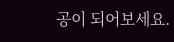공이 되어보세요.